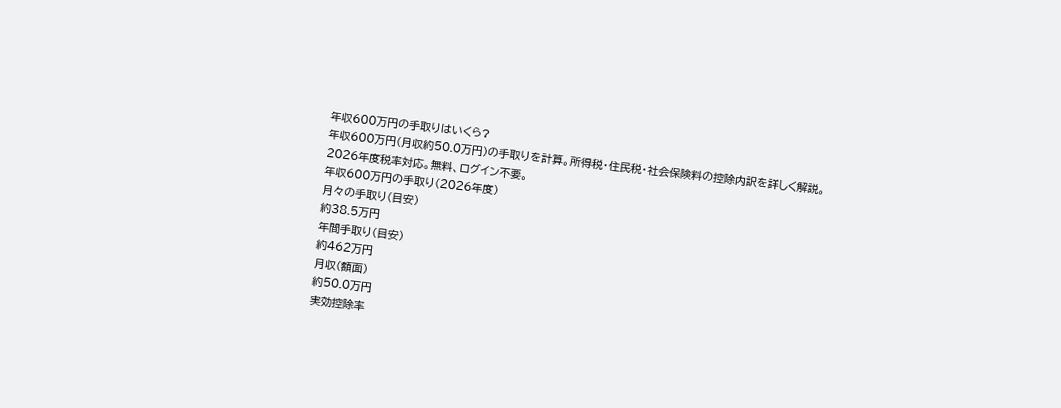年収600万円の手取りはいくら?
年収600万円(月収約50.0万円)の手取りを計算。所得税・住民税・社会保険料の控除内訳を詳しく解説。
2026年度税率対応。無料、ログイン不要。
年収600万円の手取り(2026年度)
月々の手取り(目安)
約38.5万円
年間手取り(目安)
約462万円
月収(額面)
約50.0万円
実効控除率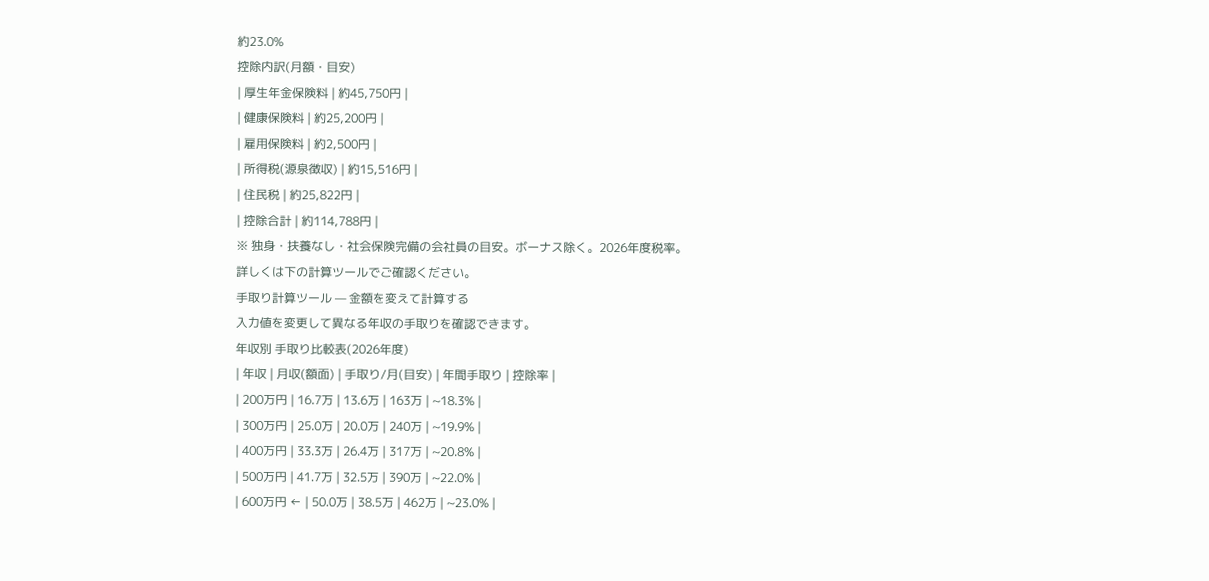約23.0%
控除内訳(月額・目安)
| 厚生年金保険料 | 約45,750円 |
| 健康保険料 | 約25,200円 |
| 雇用保険料 | 約2,500円 |
| 所得税(源泉徴収) | 約15,516円 |
| 住民税 | 約25,822円 |
| 控除合計 | 約114,788円 |
※ 独身・扶養なし・社会保険完備の会社員の目安。ボーナス除く。2026年度税率。
詳しくは下の計算ツールでご確認ください。
手取り計算ツール — 金額を変えて計算する
入力値を変更して異なる年収の手取りを確認できます。
年収別 手取り比較表(2026年度)
| 年収 | 月収(額面) | 手取り/月(目安) | 年間手取り | 控除率 |
| 200万円 | 16.7万 | 13.6万 | 163万 | ~18.3% |
| 300万円 | 25.0万 | 20.0万 | 240万 | ~19.9% |
| 400万円 | 33.3万 | 26.4万 | 317万 | ~20.8% |
| 500万円 | 41.7万 | 32.5万 | 390万 | ~22.0% |
| 600万円 ← | 50.0万 | 38.5万 | 462万 | ~23.0% |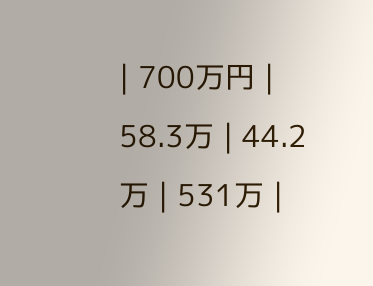| 700万円 | 58.3万 | 44.2万 | 531万 |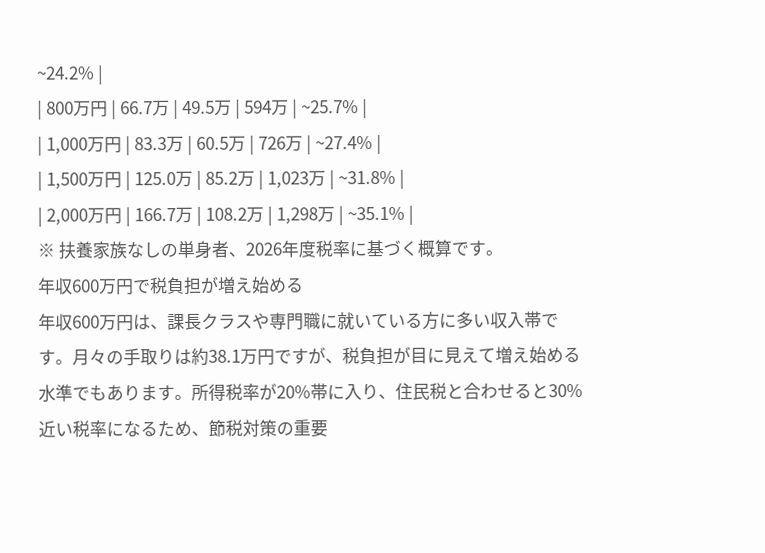~24.2% |
| 800万円 | 66.7万 | 49.5万 | 594万 | ~25.7% |
| 1,000万円 | 83.3万 | 60.5万 | 726万 | ~27.4% |
| 1,500万円 | 125.0万 | 85.2万 | 1,023万 | ~31.8% |
| 2,000万円 | 166.7万 | 108.2万 | 1,298万 | ~35.1% |
※ 扶養家族なしの単身者、2026年度税率に基づく概算です。
年収600万円で税負担が増え始める
年収600万円は、課長クラスや専門職に就いている方に多い収入帯です。月々の手取りは約38.1万円ですが、税負担が目に見えて増え始める水準でもあります。所得税率が20%帯に入り、住民税と合わせると30%近い税率になるため、節税対策の重要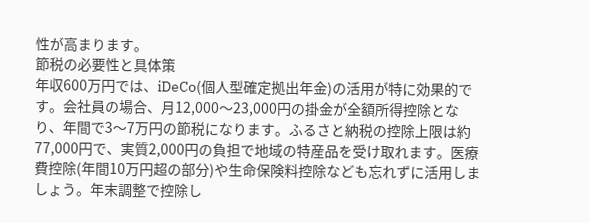性が高まります。
節税の必要性と具体策
年収600万円では、iDeCo(個人型確定拠出年金)の活用が特に効果的です。会社員の場合、月12,000〜23,000円の掛金が全額所得控除となり、年間で3〜7万円の節税になります。ふるさと納税の控除上限は約77,000円で、実質2,000円の負担で地域の特産品を受け取れます。医療費控除(年間10万円超の部分)や生命保険料控除なども忘れずに活用しましょう。年末調整で控除し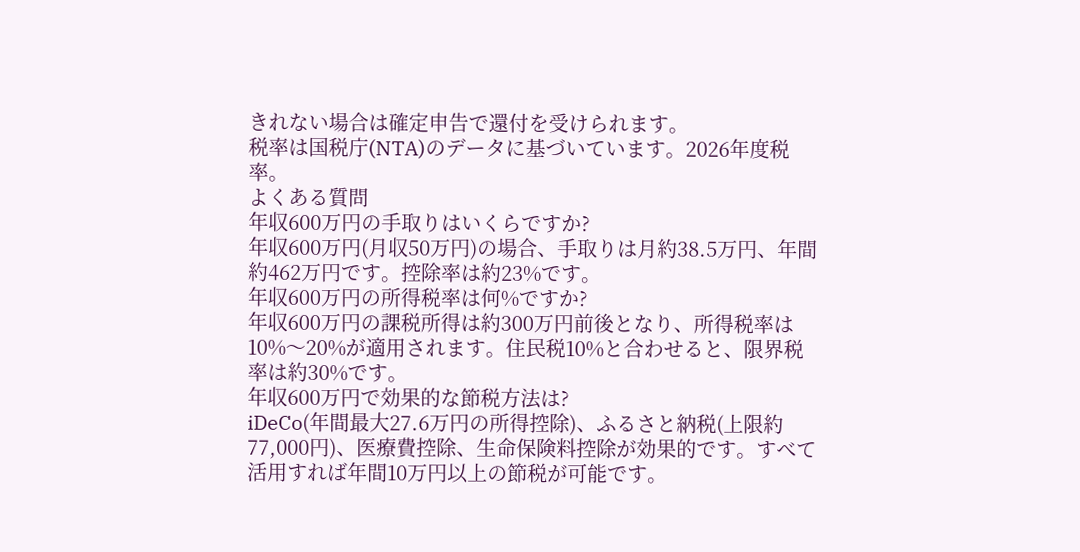きれない場合は確定申告で還付を受けられます。
税率は国税庁(NTA)のデータに基づいています。2026年度税率。
よくある質問
年収600万円の手取りはいくらですか?
年収600万円(月収50万円)の場合、手取りは月約38.5万円、年間約462万円です。控除率は約23%です。
年収600万円の所得税率は何%ですか?
年収600万円の課税所得は約300万円前後となり、所得税率は10%〜20%が適用されます。住民税10%と合わせると、限界税率は約30%です。
年収600万円で効果的な節税方法は?
iDeCo(年間最大27.6万円の所得控除)、ふるさと納税(上限約77,000円)、医療費控除、生命保険料控除が効果的です。すべて活用すれば年間10万円以上の節税が可能です。